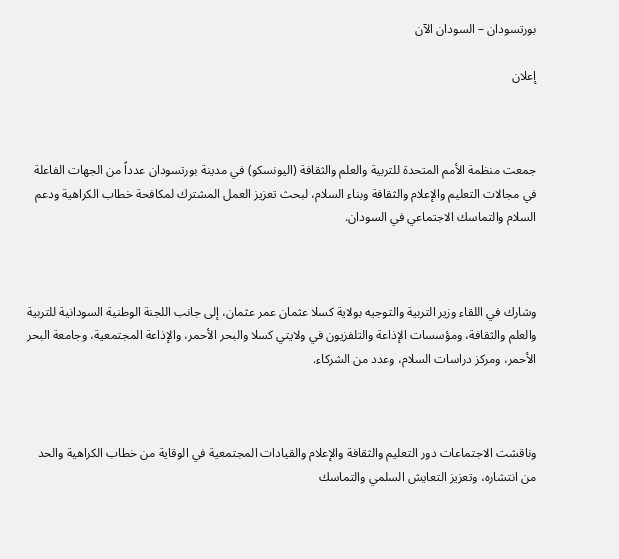بورتسودان – السودان الآن

إعلان



جمعت منظمة الأمم المتحدة للتربية والعلم والثقافة (اليونسكو) في مدينة بورتسودان عدداً من الجهات الفاعلة في مجالات التعليم والإعلام والثقافة وبناء السلام، لبحث تعزيز العمل المشترك لمكافحة خطاب الكراهية ودعم السلام والتماسك الاجتماعي في السودان.



وشارك في اللقاء وزير التربية والتوجيه بولاية كسلا عثمان عمر عثمان، إلى جانب اللجنة الوطنية السودانية للتربية والعلم والثقافة، ومؤسسات الإذاعة والتلفزيون في ولايتي كسلا والبحر الأحمر، والإذاعة المجتمعية، وجامعة البحر الأحمر، ومركز دراسات السلام، وعدد من الشركاء.



وناقشت الاجتماعات دور التعليم والثقافة والإعلام والقيادات المجتمعية في الوقاية من خطاب الكراهية والحد من انتشاره، وتعزيز التعايش السلمي والتماسك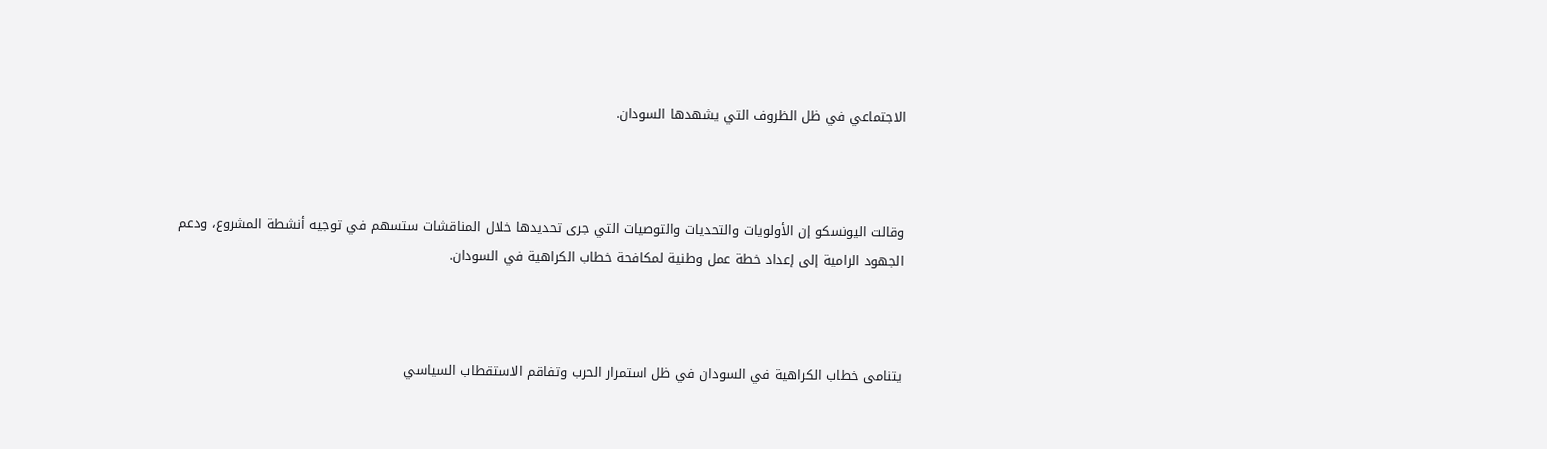الاجتماعي في ظل الظروف التي يشهدها السودان.



وقالت اليونسكو إن الأولويات والتحديات والتوصيات التي جرى تحديدها خلال المناقشات ستسهم في توجيه أنشطة المشروع، ودعم الجهود الرامية إلى إعداد خطة عمل وطنية لمكافحة خطاب الكراهية في السودان.



يتنامى خطاب الكراهية في السودان في ظل استمرار الحرب وتفاقم الاستقطاب السياسي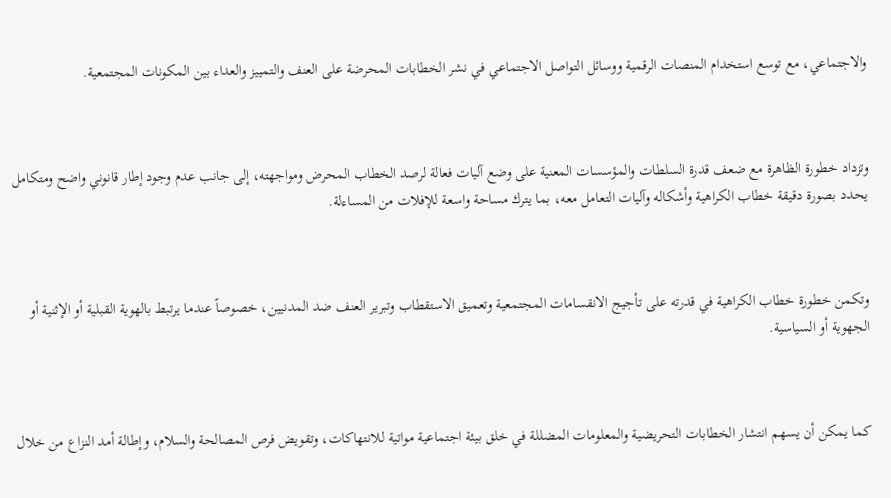والاجتماعي، مع توسع استخدام المنصات الرقمية ووسائل التواصل الاجتماعي في نشر الخطابات المحرضة على العنف والتمييز والعداء بين المكونات المجتمعية.



وتزداد خطورة الظاهرة مع ضعف قدرة السلطات والمؤسسات المعنية على وضع آليات فعالة لرصد الخطاب المحرض ومواجهته، إلى جانب عدم وجود إطار قانوني واضح ومتكامل يحدد بصورة دقيقة خطاب الكراهية وأشكاله وآليات التعامل معه، بما يترك مساحة واسعة للإفلات من المساءلة.



وتكمن خطورة خطاب الكراهية في قدرته على تأجيج الانقسامات المجتمعية وتعميق الاستقطاب وتبرير العنف ضد المدنيين، خصوصاً عندما يرتبط بالهوية القبلية أو الإثنية أو الجهوية أو السياسية.



كما يمكن أن يسهم انتشار الخطابات التحريضية والمعلومات المضللة في خلق بيئة اجتماعية مواتية للانتهاكات، وتقويض فرص المصالحة والسلام، وإطالة أمد النزاع من خلال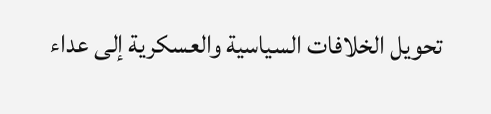تحويل الخلافات السياسية والعسكرية إلى عداء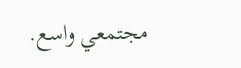مجتمعي واسع.